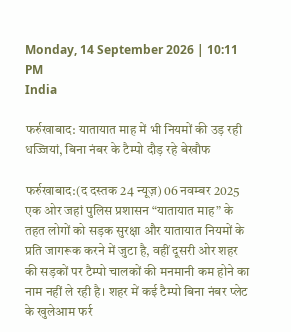Monday, 14 September 2026 | 10:11 PM
India

फर्रुखाबाद: यातायात माह में भी नियमों की उड़ रही धज्जियां, बिना नंबर के टैम्पो दौड़ रहे बेखौफ

फर्रुखाबाद:(द दस्तक 24 न्यूज़) 06 नवम्बर 2025 एक ओर जहां पुलिस प्रशासन “यातायात माह” के तहत लोगों को सड़क सुरक्षा और यातायात नियमों के प्रति जागरूक करने में जुटा है, वहीं दूसरी ओर शहर की सड़कों पर टैम्पो चालकों की मनमानी कम होने का नाम नहीं ले रही है। शहर में कई टैम्पो बिना नंबर प्लेट के खुलेआम फर्र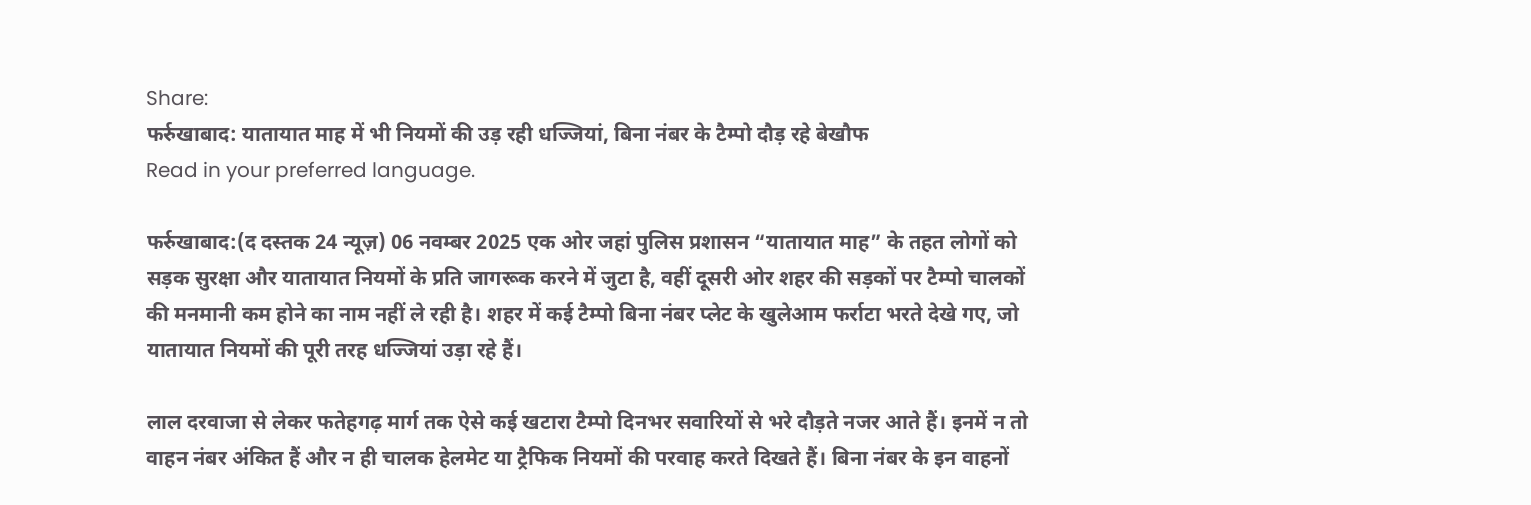Share:
फर्रुखाबाद: यातायात माह में भी नियमों की उड़ रही धज्जियां, बिना नंबर के टैम्पो दौड़ रहे बेखौफ
Read in your preferred language.

फर्रुखाबाद:(द दस्तक 24 न्यूज़) 06 नवम्बर 2025 एक ओर जहां पुलिस प्रशासन “यातायात माह” के तहत लोगों को सड़क सुरक्षा और यातायात नियमों के प्रति जागरूक करने में जुटा है, वहीं दूसरी ओर शहर की सड़कों पर टैम्पो चालकों की मनमानी कम होने का नाम नहीं ले रही है। शहर में कई टैम्पो बिना नंबर प्लेट के खुलेआम फर्राटा भरते देखे गए, जो यातायात नियमों की पूरी तरह धज्जियां उड़ा रहे हैं।

लाल दरवाजा से लेकर फतेहगढ़ मार्ग तक ऐसे कई खटारा टैम्पो दिनभर सवारियों से भरे दौड़ते नजर आते हैं। इनमें न तो वाहन नंबर अंकित हैं और न ही चालक हेलमेट या ट्रैफिक नियमों की परवाह करते दिखते हैं। बिना नंबर के इन वाहनों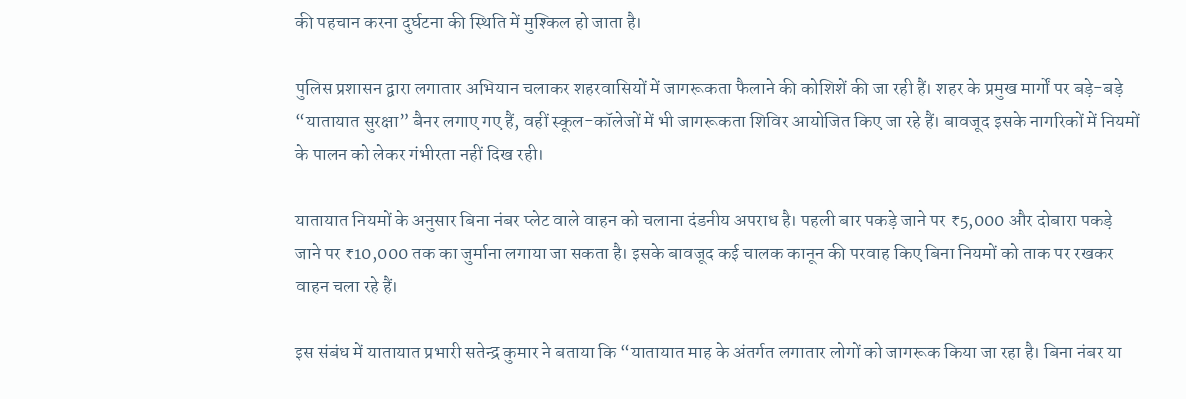की पहचान करना दुर्घटना की स्थिति में मुश्किल हो जाता है।

पुलिस प्रशासन द्वारा लगातार अभियान चलाकर शहरवासियों में जागरूकता फैलाने की कोशिशें की जा रही हैं। शहर के प्रमुख मार्गों पर बड़े-बड़े “यातायात सुरक्षा” बैनर लगाए गए हैं, वहीं स्कूल-कॉलेजों में भी जागरूकता शिविर आयोजित किए जा रहे हैं। बावजूद इसके नागरिकों में नियमों के पालन को लेकर गंभीरता नहीं दिख रही।

यातायात नियमों के अनुसार बिना नंबर प्लेट वाले वाहन को चलाना दंडनीय अपराध है। पहली बार पकड़े जाने पर ₹5,000 और दोबारा पकड़े जाने पर ₹10,000 तक का जुर्माना लगाया जा सकता है। इसके बावजूद कई चालक कानून की परवाह किए बिना नियमों को ताक पर रखकर वाहन चला रहे हैं।

इस संबंध में यातायात प्रभारी सतेन्द्र कुमार ने बताया कि “यातायात माह के अंतर्गत लगातार लोगों को जागरूक किया जा रहा है। बिना नंबर या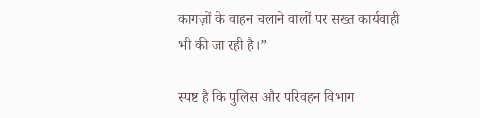कागज़ों के वाहन चलाने वालों पर सख्त कार्यवाही भी की जा रही है।”

स्पष्ट है कि पुलिस और परिवहन विभाग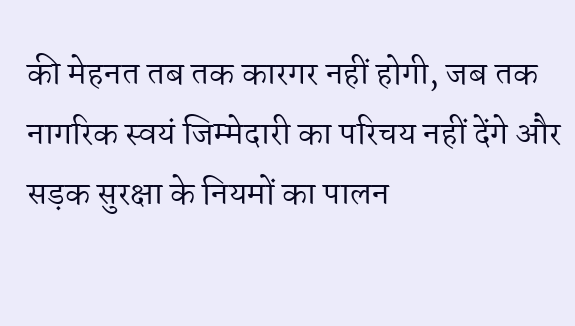की मेहनत तब तक कारगर नहीं होगी, जब तक नागरिक स्वयं जिम्मेदारी का परिचय नहीं देंगे और सड़क सुरक्षा के नियमों का पालन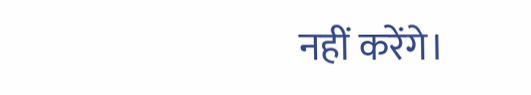नहीं करेंगे।